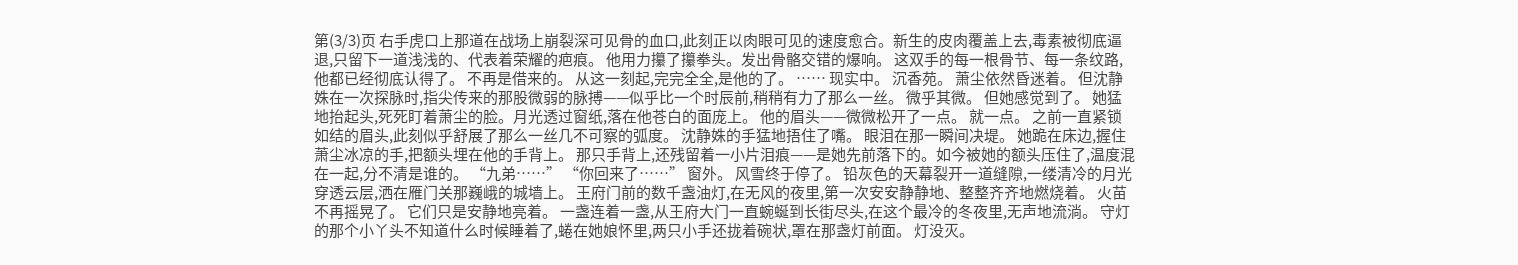第(3/3)页 右手虎口上那道在战场上崩裂深可见骨的血口,此刻正以肉眼可见的速度愈合。新生的皮肉覆盖上去,毒素被彻底逼退,只留下一道浅浅的、代表着荣耀的疤痕。 他用力攥了攥拳头。发出骨骼交错的爆响。 这双手的每一根骨节、每一条纹路,他都已经彻底认得了。 不再是借来的。 从这一刻起,完完全全,是他的了。 …… 现实中。 沉香苑。 萧尘依然昏迷着。 但沈静姝在一次探脉时,指尖传来的那股微弱的脉搏——似乎比一个时辰前,稍稍有力了那么一丝。 微乎其微。 但她感觉到了。 她猛地抬起头,死死盯着萧尘的脸。月光透过窗纸,落在他苍白的面庞上。 他的眉头——微微松开了一点。 就一点。 之前一直紧锁如结的眉头,此刻似乎舒展了那么一丝几不可察的弧度。 沈静姝的手猛地捂住了嘴。 眼泪在那一瞬间决堤。 她跪在床边,握住萧尘冰凉的手,把额头埋在他的手背上。 那只手背上,还残留着一小片泪痕——是她先前落下的。如今被她的额头压住了,温度混在一起,分不清是谁的。 “九弟……” “你回来了……” 窗外。 风雪终于停了。 铅灰色的天幕裂开一道缝隙,一缕清冷的月光穿透云层,洒在雁门关那巍峨的城墙上。 王府门前的数千盏油灯,在无风的夜里,第一次安安静静地、整整齐齐地燃烧着。 火苗不再摇晃了。 它们只是安静地亮着。 一盏连着一盏,从王府大门一直蜿蜒到长街尽头,在这个最冷的冬夜里,无声地流淌。 守灯的那个小丫头不知道什么时候睡着了,蜷在她娘怀里,两只小手还拢着碗状,罩在那盏灯前面。 灯没灭。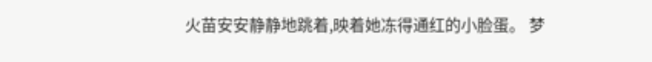火苗安安静静地跳着,映着她冻得通红的小脸蛋。 梦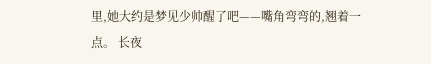里,她大约是梦见少帅醒了吧——嘴角弯弯的,翘着一点。 长夜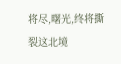将尽,曙光,终将撕裂这北境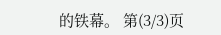的铁幕。 第(3/3)页